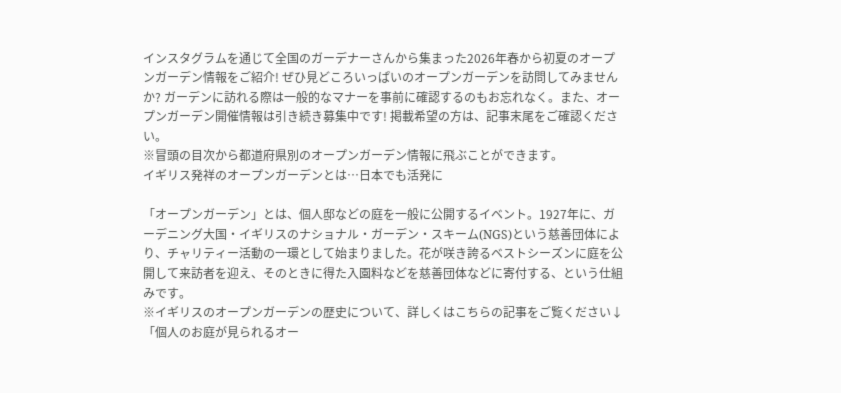インスタグラムを通じて全国のガーデナーさんから集まった2026年春から初夏のオープンガーデン情報をご紹介! ぜひ見どころいっぱいのオープンガーデンを訪問してみませんか? ガーデンに訪れる際は一般的なマナーを事前に確認するのもお忘れなく。また、オープンガーデン開催情報は引き続き募集中です! 掲載希望の方は、記事末尾をご確認ください。
※冒頭の目次から都道府県別のオープンガーデン情報に飛ぶことができます。
イギリス発祥のオープンガーデンとは…日本でも活発に

「オープンガーデン」とは、個人邸などの庭を一般に公開するイベント。1927年に、ガーデニング大国・イギリスのナショナル・ガーデン・スキーム(NGS)という慈善団体により、チャリティー活動の一環として始まりました。花が咲き誇るベストシーズンに庭を公開して来訪者を迎え、そのときに得た入園料などを慈善団体などに寄付する、という仕組みです。
※イギリスのオープンガーデンの歴史について、詳しくはこちらの記事をご覧ください↓
「個人のお庭が見られるオー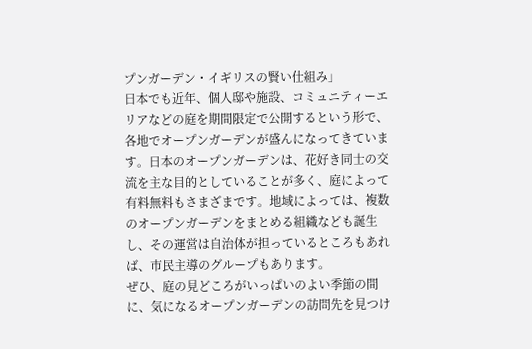プンガーデン・イギリスの賢い仕組み」
日本でも近年、個人邸や施設、コミュニティーエリアなどの庭を期間限定で公開するという形で、各地でオープンガーデンが盛んになってきています。日本のオープンガーデンは、花好き同士の交流を主な目的としていることが多く、庭によって有料無料もさまざまです。地域によっては、複数のオープンガーデンをまとめる組織なども誕生し、その運営は自治体が担っているところもあれば、市民主導のグループもあります。
ぜひ、庭の見どころがいっぱいのよい季節の間に、気になるオープンガーデンの訪問先を見つけ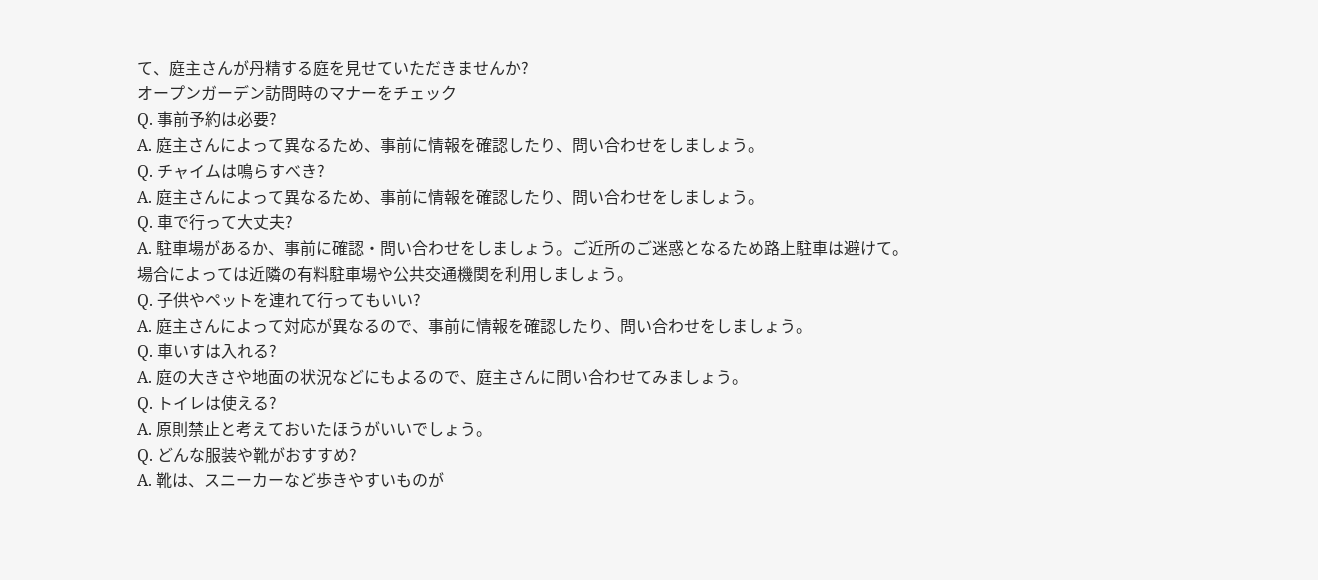て、庭主さんが丹精する庭を見せていただきませんか?
オープンガーデン訪問時のマナーをチェック
Q. 事前予約は必要?
A. 庭主さんによって異なるため、事前に情報を確認したり、問い合わせをしましょう。
Q. チャイムは鳴らすべき?
A. 庭主さんによって異なるため、事前に情報を確認したり、問い合わせをしましょう。
Q. 車で行って大丈夫?
A. 駐車場があるか、事前に確認・問い合わせをしましょう。ご近所のご迷惑となるため路上駐車は避けて。場合によっては近隣の有料駐車場や公共交通機関を利用しましょう。
Q. 子供やペットを連れて行ってもいい?
A. 庭主さんによって対応が異なるので、事前に情報を確認したり、問い合わせをしましょう。
Q. 車いすは入れる?
A. 庭の大きさや地面の状況などにもよるので、庭主さんに問い合わせてみましょう。
Q. トイレは使える?
A. 原則禁止と考えておいたほうがいいでしょう。
Q. どんな服装や靴がおすすめ?
A. 靴は、スニーカーなど歩きやすいものが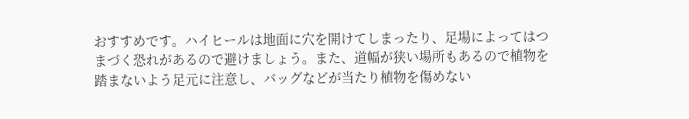おすすめです。ハイヒールは地面に穴を開けてしまったり、足場によってはつまづく恐れがあるので避けましょう。また、道幅が狭い場所もあるので植物を踏まないよう足元に注意し、バッグなどが当たり植物を傷めない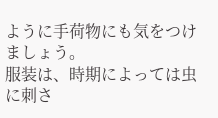ように手荷物にも気をつけましょう。
服装は、時期によっては虫に刺さ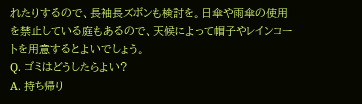れたりするので、長袖長ズボンも検討を。日傘や雨傘の使用を禁止している庭もあるので、天候によって帽子やレインコートを用意するとよいでしょう。
Q. ゴミはどうしたらよい?
A. 持ち帰り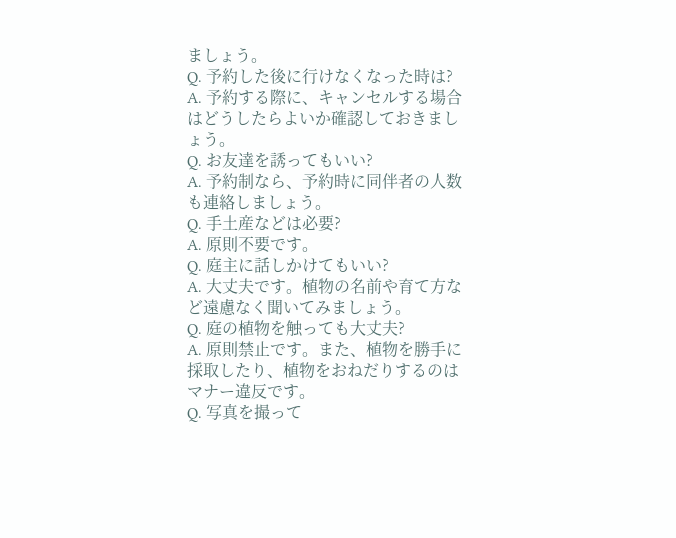ましょう。
Q. 予約した後に行けなくなった時は?
A. 予約する際に、キャンセルする場合はどうしたらよいか確認しておきましょう。
Q. お友達を誘ってもいい?
A. 予約制なら、予約時に同伴者の人数も連絡しましょう。
Q. 手土産などは必要?
A. 原則不要です。
Q. 庭主に話しかけてもいい?
A. 大丈夫です。植物の名前や育て方など遠慮なく聞いてみましょう。
Q. 庭の植物を触っても大丈夫?
A. 原則禁止です。また、植物を勝手に採取したり、植物をおねだりするのはマナー違反です。
Q. 写真を撮って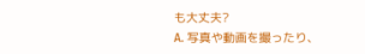も大丈夫?
A. 写真や動画を撮ったり、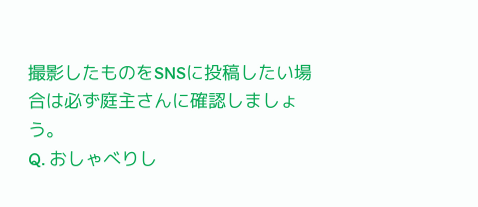撮影したものをSNSに投稿したい場合は必ず庭主さんに確認しましょう。
Q. おしゃべりし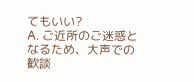てもいい?
A. ご近所のご迷惑となるため、大声での歓談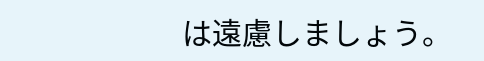は遠慮しましょう。